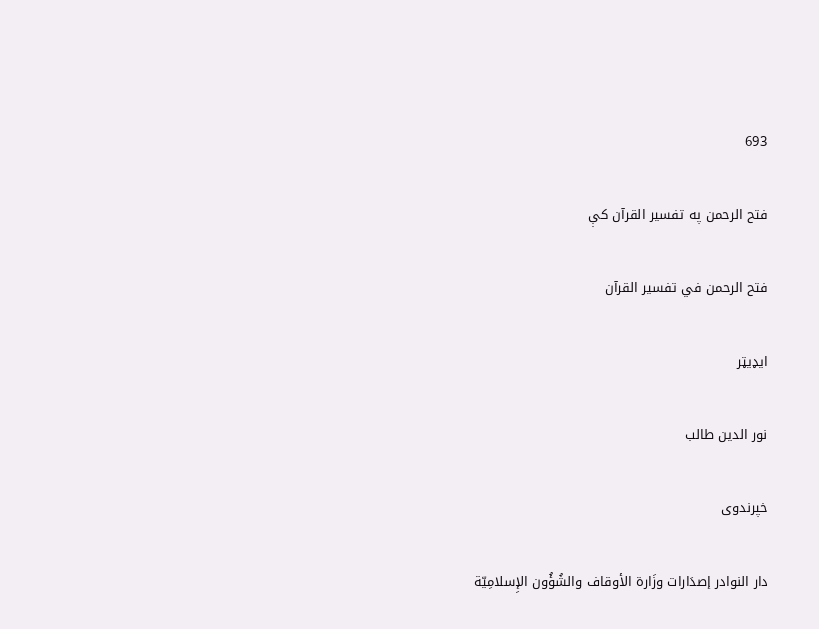693

فتح الرحمن په تفسیر القرآن کې

فتح الرحمن في تفسير القرآن

ایډیټر

نور الدين طالب

خپرندوی

دار النوادر إصدَارات وزَارة الأوقاف والشُؤُون الإِسلامِيّة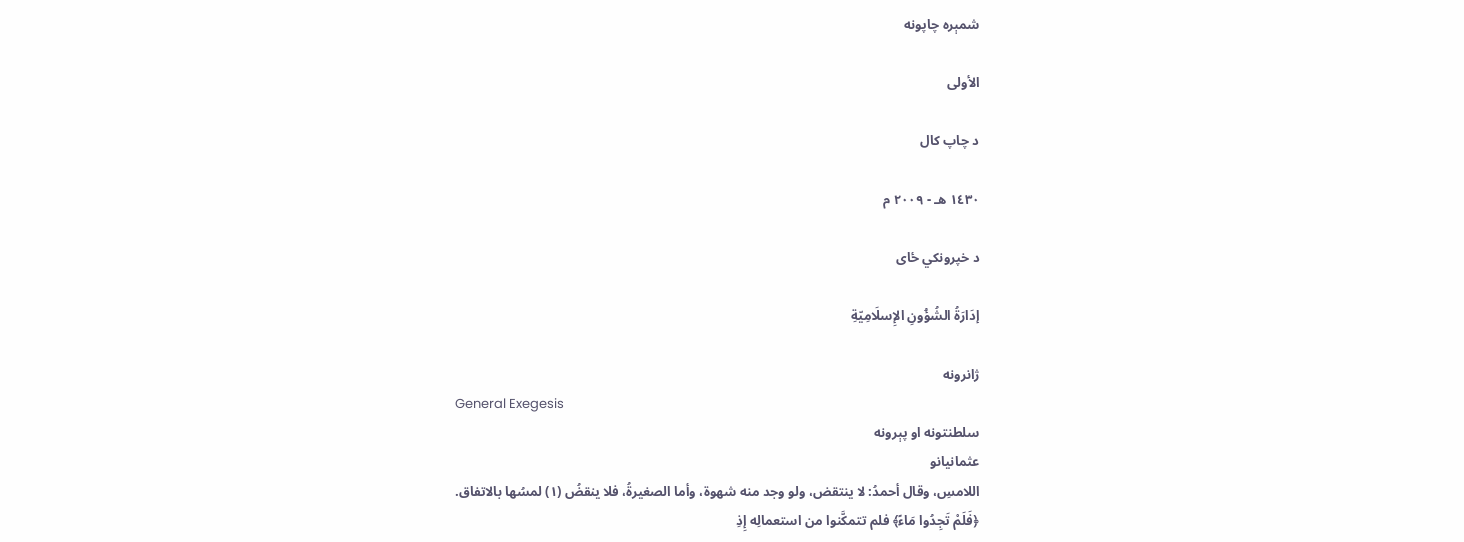شمېره چاپونه

الأولى

د چاپ کال

١٤٣٠ هـ - ٢٠٠٩ م

د خپرونکي ځای

إدَارَةُ الشُؤُونِ الإِسلَامِيّةِ

ژانرونه
General Exegesis
سلطنتونه او پېرونه
عثمانيانو
اللامسِ، وقال أحمدُ: لا ينتقض، ولو وجد منه شهوة، وأما الصغيرةُ، فلا ينقضُ (١) لمسُها بالاتفاق.
﴿فَلَمْ تَجِدُوا مَاءً﴾ فلم تتمكَّنوا من استعمالِه إِذِ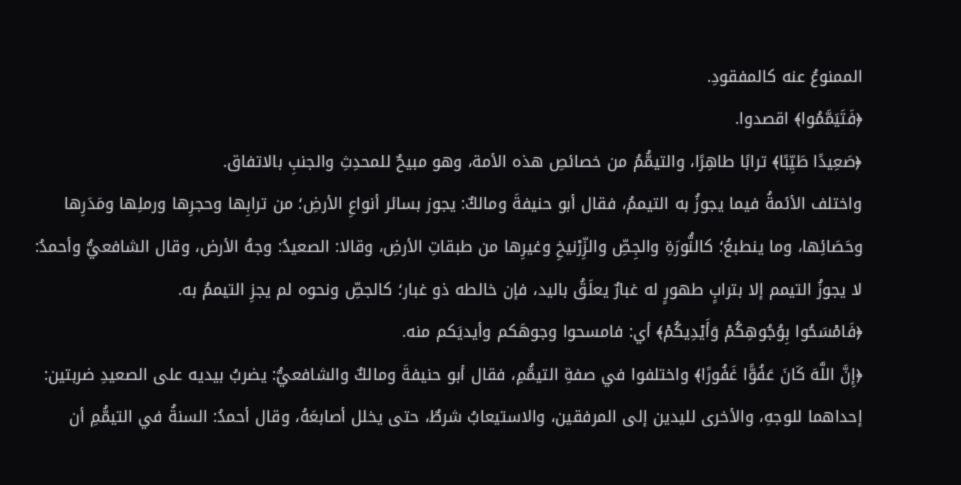الممنوعُ عنه كالمفقودِ.
﴿فَتَيَمَّمُوا﴾ اقصدوا.
﴿صَعِيدًا طَيِّبًا﴾ ترابًا طاهِرًا، والتيمُّمُ من خصائصِ هذه الأمة، وهو مبيحٌ للمحدِثِ والجنبِ بالاتفاق.
واختلف الأئمةُ فيما يجوزُ به التيممُ، فقال أبو حنيفةَ ومالكٌ: يجوز بسائر أنواعِ الأرضِ؛ من ترابِها وحجرِها ورملِها ومَدَرِها وحَصَائِها، وما ينطبعُ؛ كالنُّورَةِ والجِصِّ والزِّرْنيخِ وغيرِها من طبقاتِ الأرضِ، وقالا: الصعيدُ: وجهُ الأرض، وقال الشافعيُّ وأحمدُ: لا يجوزُ التيمم إلا بترابٍ طهورٍ له غبارٌ يعلَقُ باليد، فإن خالطه ذو غبار؛ كالجصِّ ونحوه لم يجزِ التيممُ به.
﴿فَامْسَحُوا بِوُجُوهِكُمْ وَأَيْدِيكُمْ﴾ أي: فامسحوا وجوهَكم وأيديَكم منه.
﴿إِنَّ اللَّهَ كَانَ عَفُوًّا غَفُورًا﴾ واختلفوا في صفةِ التيمُّمِ، فقال أبو حنيفةَ ومالكٌ والشافعيُّ: يضربُ بيديه على الصعيدِ ضربتين: إحداهما للوجهِ، والأخرى لليدين إلى المرفقين، والاستيعابُ شرطٌ، حتى يخلل أصابعَهُ، وقال أحمدُ: السنةُ في التيمُّمِ أن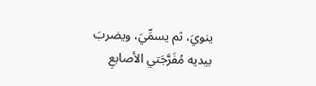ينويَ، ثم يسمِّيَ، ويضربَ بيديه مُفَرَّجَتي الأصابعِ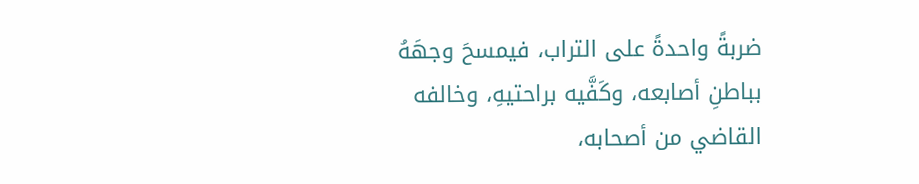ضربةً واحدةً على التراب، فيمسحَ وجهَهُ بباطنِ أصابعه، وكَفَّيه براحتيهِ، وخالفه القاضي من أصحابه،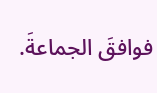فوافقَ الجماعةَ.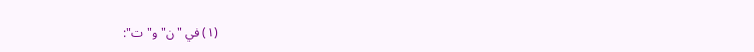(١) في "ن" و"ت":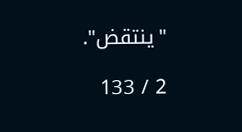"ينتقض".

2 / 133